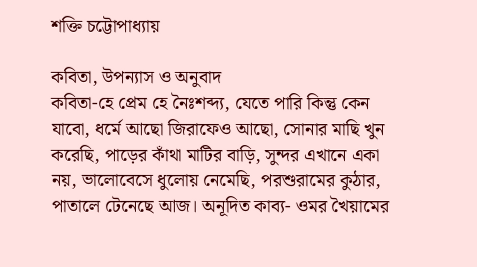শক্তি চট্টোপাধ্যায়

কবিতা, উপন্যাস ও অনুবাদ
কবিতা-হে প্রেম হে নৈঃশব্দ্য, যেতে পারি কিন্তু কেন যাবো, ধর্মে আছো জিরাফেও আছো, সোনার মাছি খুন করেছি, পাড়ের কাঁথা মাটির বাড়ি, সুন্দর এখানে একা নয়, ভালোবেসে ধুলোয় নেমেছি, পরশুরামের কুঠার, পাতালে টেনেছে আজ। অনূদিত কাব্য- ওমর খৈয়ামের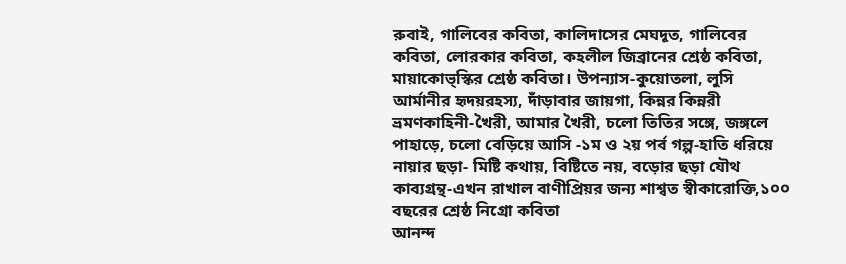রুবাই, গালিবের কবিতা, কালিদাসের মেঘদূত, গালিবের কবিতা, লোরকার কবিতা, কহলীল জিব্রানের শ্রেষ্ঠ কবিতা, মায়াকোভ্স্কির শ্রেষ্ঠ কবিতা। উপন্যাস-কুয়োতলা, লুসি আর্মানীর হৃদয়রহস্য, দাঁড়াবার জায়গা, কিন্নর কিন্নরী ভ্রমণকাহিনী-খৈরী, আমার খৈরী, চলো তিতির সঙ্গে, জঙ্গলে পাহাড়ে, চলো বেড়িয়ে আসি -১ম ও ২য় পর্ব গল্প-হাতি ধরিয়ে নায়ার ছড়া- মিষ্টি কথায়, বিষ্টিতে নয়, বড়োর ছড়া যৌথ কাব্যগ্রন্থ-এখন রাখাল বাণীপ্রিয়র জন্য শাশ্বত স্বীকারোক্তি,১০০ বছরের শ্রেষ্ঠ নিগ্রো কবিতা
আনন্দ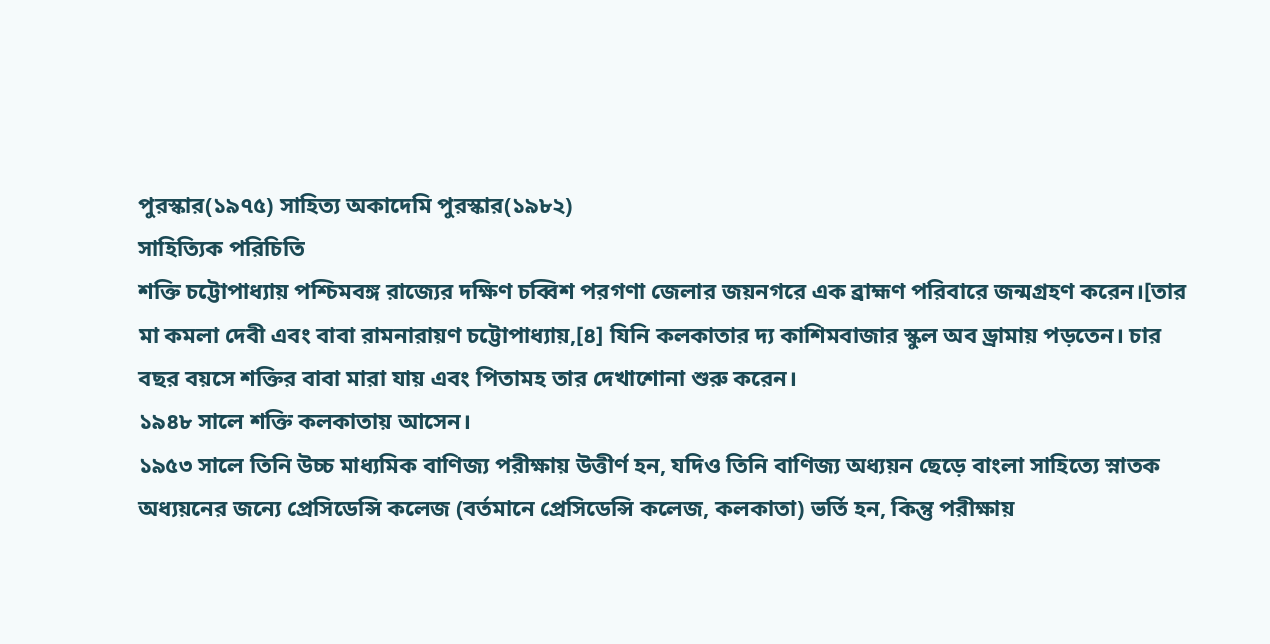পুরস্কার(১৯৭৫) সাহিত্য অকাদেমি পুরস্কার(১৯৮২)
সাহিত্যিক পরিচিতি
শক্তি চট্টোপাধ্যায় পশ্চিমবঙ্গ রাজ্যের দক্ষিণ চব্বিশ পরগণা জেলার জয়নগরে এক ব্রাহ্মণ পরিবারে জন্মগ্রহণ করেন।[তার মা কমলা দেবী এবং বাবা রামনারায়ণ চট্টোপাধ্যায়,[৪] যিনি কলকাতার দ্য কাশিমবাজার স্কুল অব ড্রামায় পড়তেন। চার বছর বয়সে শক্তির বাবা মারা যায় এবং পিতামহ তার দেখাশোনা শুরু করেন।
১৯৪৮ সালে শক্তি কলকাতায় আসেন।
১৯৫৩ সালে তিনি উচ্চ মাধ্যমিক বাণিজ্য পরীক্ষায় উত্তীর্ণ হন, যদিও তিনি বাণিজ্য অধ্যয়ন ছেড়ে বাংলা সাহিত্যে স্নাতক অধ্যয়নের জন্যে প্রেসিডেন্সি কলেজ (বর্তমানে প্রেসিডেন্সি কলেজ, কলকাতা) ভর্তি হন, কিন্তু পরীক্ষায়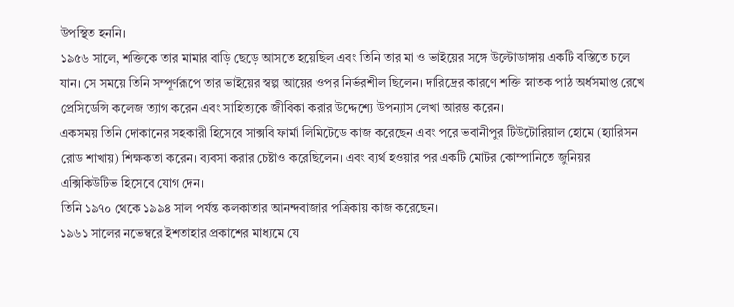উপস্থিত হননি।
১৯৫৬ সালে, শক্তিকে তার মামার বাড়ি ছেড়ে আসতে হয়েছিল এবং তিনি তার মা ও ভাইয়ের সঙ্গে উল্টোডাঙ্গায় একটি বস্তিতে চলে যান। সে সময়ে তিনি সম্পূর্ণরূপে তার ভাইয়ের স্বল্প আয়ের ওপর নির্ভরশীল ছিলেন। দারিদ্রের কারণে শক্তি স্নাতক পাঠ অর্ধসমাপ্ত রেখে প্রেসিডেন্সি কলেজ ত্যাগ করেন এবং সাহিত্যকে জীবিকা করার উদ্দেশ্যে উপন্যাস লেখা আরম্ভ করেন।
একসময় তিনি দোকানের সহকারী হিসেবে সাক্সবি ফার্মা লিমিটেডে কাজ করেছেন এবং পরে ভবানীপুর টিউটোরিয়াল হোমে (হ্যারিসন রোড শাখায়) শিক্ষকতা করেন। ব্যবসা করার চেষ্টাও করেছিলেন। এবং ব্যর্থ হওয়ার পর একটি মোটর কোম্পানিতে জুনিয়র এক্সিকিউটিভ হিসেবে যোগ দেন।
তিনি ১৯৭০ থেকে ১৯৯৪ সাল পর্যন্ত কলকাতার আনন্দবাজার পত্রিকায় কাজ করেছেন।
১৯৬১ সালের নভেম্বরে ইশতাহার প্রকাশের মাধ্যমে যে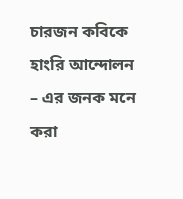চারজন কবিকে হাংরি আন্দোলন – এর জনক মনে করা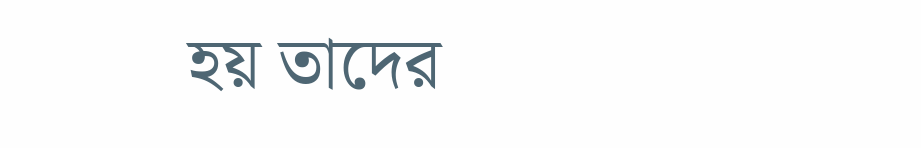হয় তাদের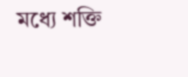মধ্যে শক্তি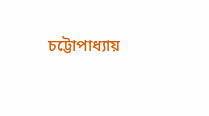চট্টোপাধ্যায়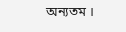অন্যতম ।